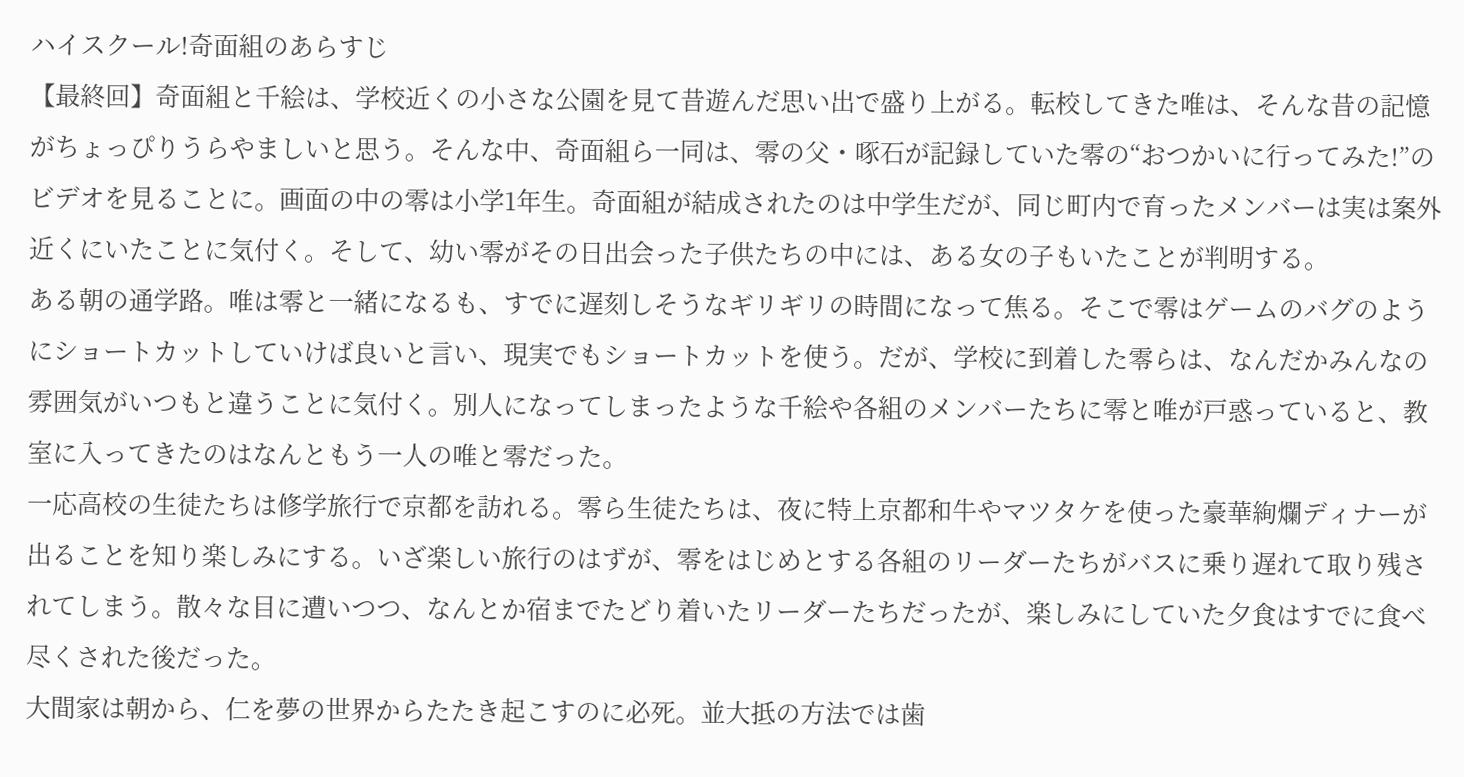ハイスクール!奇面組のあらすじ
【最終回】奇面組と千絵は、学校近くの小さな公園を見て昔遊んだ思い出で盛り上がる。転校してきた唯は、そんな昔の記憶がちょっぴりうらやましいと思う。そんな中、奇面組ら一同は、零の父・啄石が記録していた零の“おつかいに行ってみた!”のビデオを見ることに。画面の中の零は小学1年生。奇面組が結成されたのは中学生だが、同じ町内で育ったメンバーは実は案外近くにいたことに気付く。そして、幼い零がその日出会った子供たちの中には、ある女の子もいたことが判明する。
ある朝の通学路。唯は零と一緒になるも、すでに遅刻しそうなギリギリの時間になって焦る。そこで零はゲームのバグのようにショートカットしていけば良いと言い、現実でもショートカットを使う。だが、学校に到着した零らは、なんだかみんなの雰囲気がいつもと違うことに気付く。別人になってしまったような千絵や各組のメンバーたちに零と唯が戸惑っていると、教室に入ってきたのはなんともう一人の唯と零だった。
一応高校の生徒たちは修学旅行で京都を訪れる。零ら生徒たちは、夜に特上京都和牛やマツタケを使った豪華絢爛ディナーが出ることを知り楽しみにする。いざ楽しい旅行のはずが、零をはじめとする各組のリーダーたちがバスに乗り遅れて取り残されてしまう。散々な目に遭いつつ、なんとか宿までたどり着いたリーダーたちだったが、楽しみにしていた夕食はすでに食べ尽くされた後だった。
大間家は朝から、仁を夢の世界からたたき起こすのに必死。並大抵の方法では歯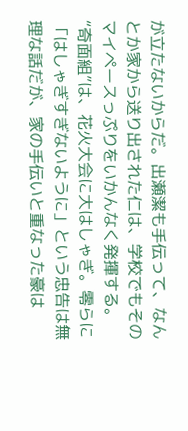が立たないからだ。出瀬潔も手伝って、なんとか家から送り出された仁は、学校でもそのマイペースっぷりをいかんなく発揮する。
“奇面組”は、花火大会に大はしゃぎ。零らに「はしゃぎすぎないように」という忠告は無理な話だが、家の手伝いと重なった豪は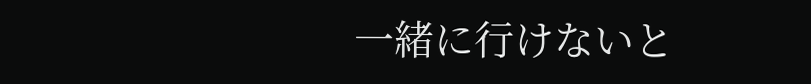一緒に行けないと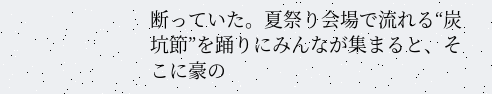断っていた。夏祭り会場で流れる“炭坑節”を踊りにみんなが集まると、そこに豪の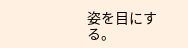姿を目にする。